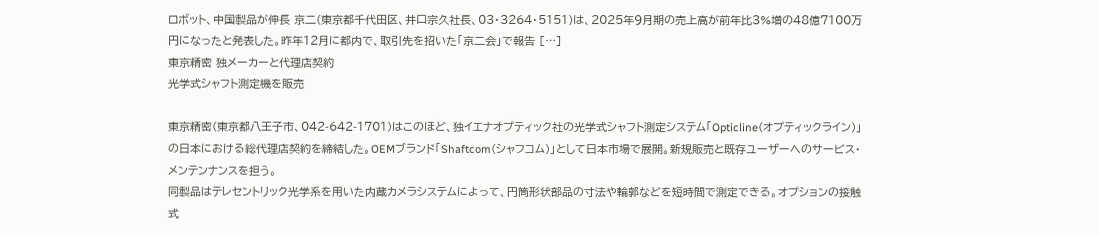ロボット、中国製品が伸長 京二(東京都千代田区、井口宗久社長、03・3264・5151)は、2025年9月期の売上高が前年比3%増の48億7100万円になったと発表した。昨年12月に都内で、取引先を招いた「京二会」で報告 […]
東京精密 独メーカーと代理店契約
光学式シャフト測定機を販売

東京精密(東京都八王子市、042-642-1701)はこのほど、独イエナオプティック社の光学式シャフト測定システム「Opticline(オプティックライン)」の日本における総代理店契約を締結した。OEMブランド「Shaftcom(シャフコム)」として日本市場で展開。新規販売と既存ユーザーへのサービス・メンテンナンスを担う。
同製品はテレセントリック光学系を用いた内蔵カメラシステムによって、円筒形状部品の寸法や輪郭などを短時間で測定できる。オプションの接触式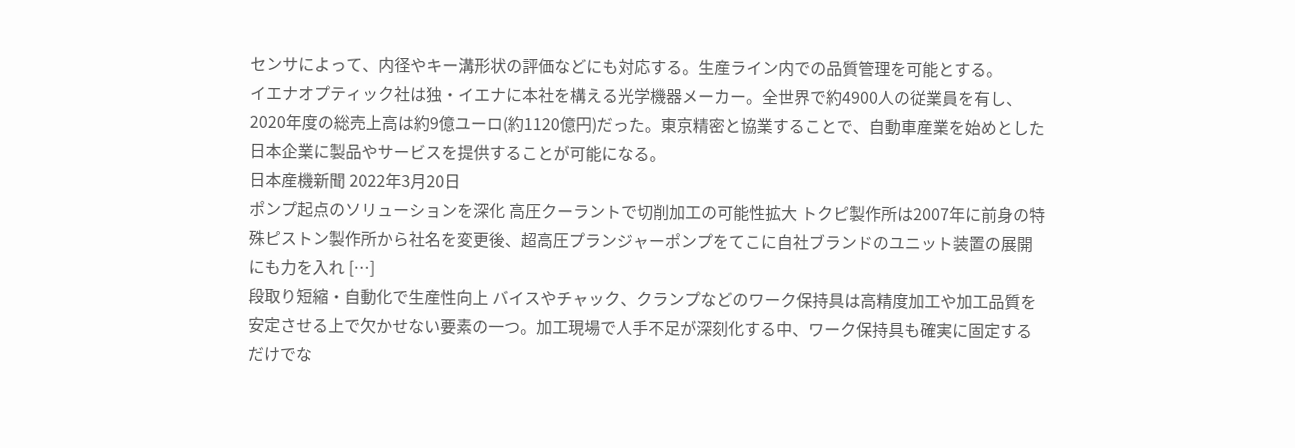センサによって、内径やキー溝形状の評価などにも対応する。生産ライン内での品質管理を可能とする。
イエナオプティック社は独・イエナに本社を構える光学機器メーカー。全世界で約4900人の従業員を有し、2020年度の総売上高は約9億ユーロ(約1120億円)だった。東京精密と協業することで、自動車産業を始めとした日本企業に製品やサービスを提供することが可能になる。
日本産機新聞 2022年3月20日
ポンプ起点のソリューションを深化 高圧クーラントで切削加工の可能性拡大 トクピ製作所は2007年に前身の特殊ピストン製作所から社名を変更後、超高圧プランジャーポンプをてこに自社ブランドのユニット装置の展開にも力を入れ […]
段取り短縮・自動化で生産性向上 バイスやチャック、クランプなどのワーク保持具は高精度加工や加工品質を安定させる上で欠かせない要素の一つ。加工現場で人手不足が深刻化する中、ワーク保持具も確実に固定するだけでな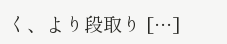く、より段取り […]